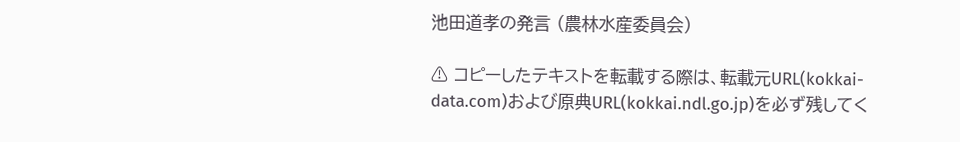池田道孝の発言 (農林水産委員会)

⚠ コピーしたテキストを転載する際は、転載元URL(kokkai-data.com)および原典URL(kokkai.ndl.go.jp)を必ず残してく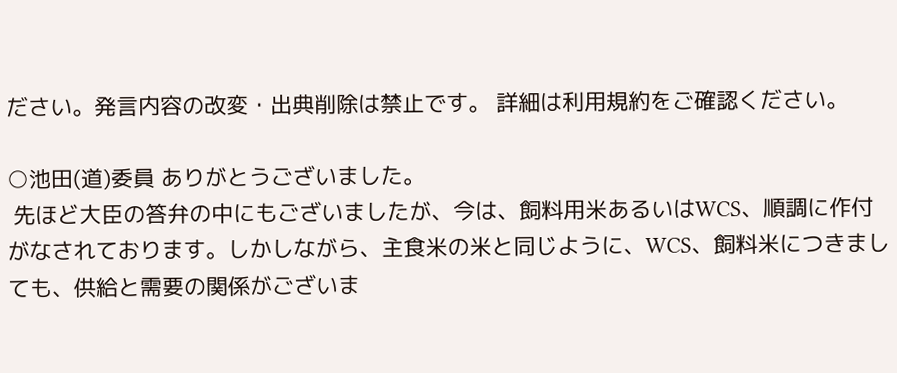ださい。発言内容の改変・出典削除は禁止です。 詳細は利用規約をご確認ください。

○池田(道)委員 ありがとうございました。
 先ほど大臣の答弁の中にもございましたが、今は、飼料用米あるいはWCS、順調に作付がなされております。しかしながら、主食米の米と同じように、WCS、飼料米につきましても、供給と需要の関係がございま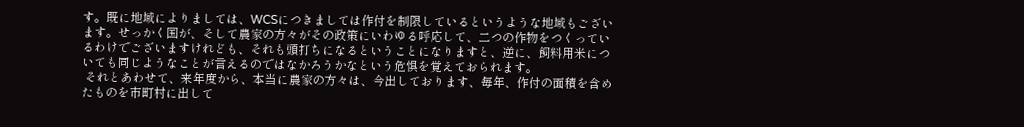す。既に地域によりましては、WCSにつきましては作付を制限しているというような地域もございます。せっかく国が、そして農家の方々がその政策にいわゆる呼応して、二つの作物をつくっているわけでございますけれども、それも頭打ちになるということになりますと、逆に、飼料用米についても同じようなことが言えるのではなかろうかなという危惧を覚えておられます。
 それとあわせて、来年度から、本当に農家の方々は、今出しております、毎年、作付の面積を含めたものを市町村に出して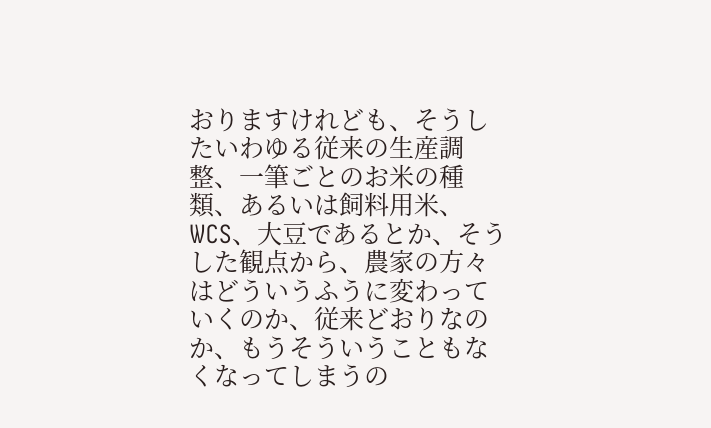おりますけれども、そうしたいわゆる従来の生産調整、一筆ごとのお米の種類、あるいは飼料用米、WCS、大豆であるとか、そうした観点から、農家の方々はどういうふうに変わっていくのか、従来どおりなのか、もうそういうこともなくなってしまうの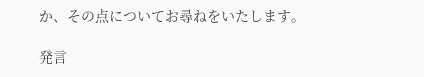か、その点についてお尋ねをいたします。

発言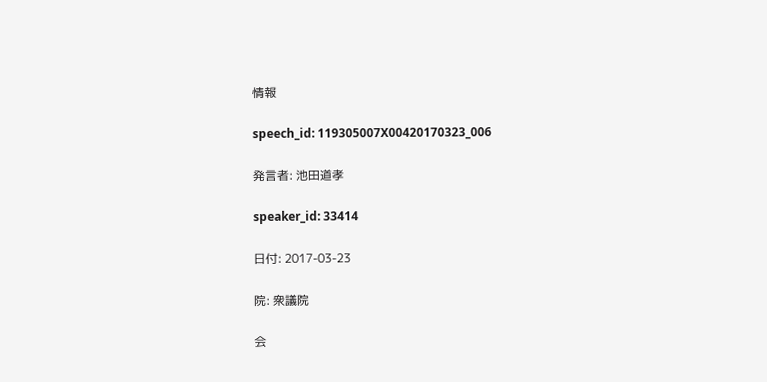情報

speech_id: 119305007X00420170323_006

発言者: 池田道孝

speaker_id: 33414

日付: 2017-03-23

院: 衆議院

会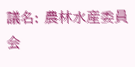議名: 農林水産委員会